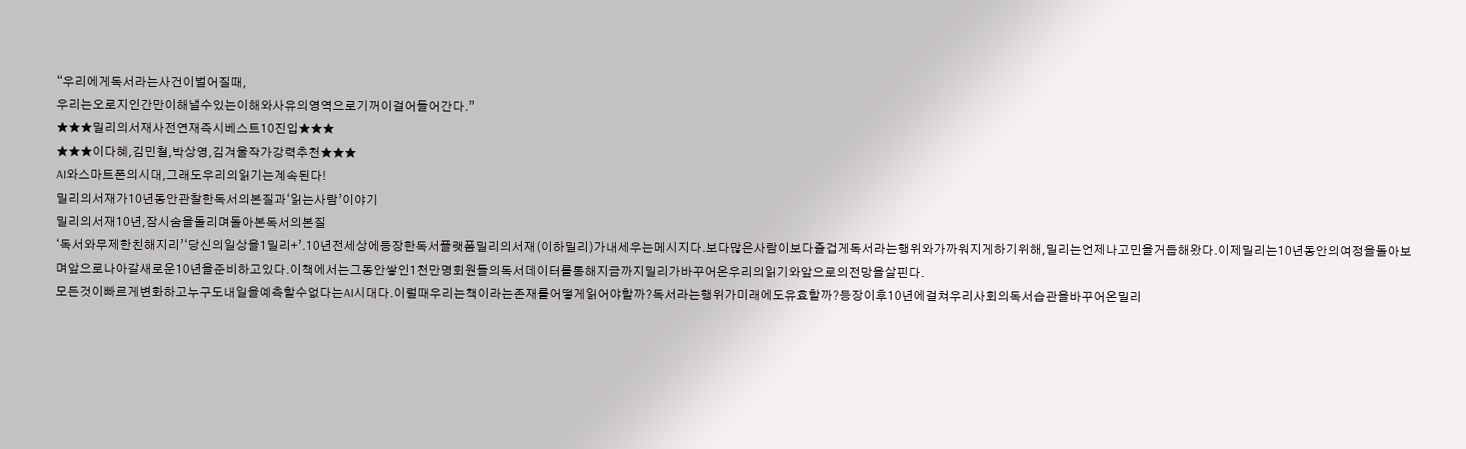“우리에게독서라는사건이벌어질때,
우리는오로지인간만이해낼수있는이해와사유의영역으로기꺼이걸어들어간다.”
★★★밀리의서재사전연재즉시베스트10진입★★★
★★★이다혜,김민철,박상영,김겨울작가강력추천★★★
AI와스마트폰의시대,그래도우리의읽기는계속된다!
밀리의서재가10년동안관찰한독서의본질과‘읽는사람’이야기
밀리의서재10년,잠시숨을돌리며돌아본독서의본질
‘독서와무제한친해지리’‘당신의일상을1밀리+’.10년전세상에등장한독서플랫폼밀리의서재(이하밀리)가내세우는메시지다.보다많은사람이보다즐겁게독서라는행위와가까워지게하기위해,밀리는언제나고민을거듭해왔다.이제밀리는10년동안의여정을돌아보며앞으로나아갈새로운10년을준비하고있다.이책에서는그동안쌓인1천만명회원들의독서데이터를통해지금까지밀리가바꾸어온우리의읽기와앞으로의전망을살핀다.
모든것이빠르게변화하고누구도내일을예측할수없다는AI시대다.이럴때우리는책이라는존재를어떻게읽어야할까?독서라는행위가미래에도유효할까?등장이후10년에걸쳐우리사회의독서습관을바꾸어온밀리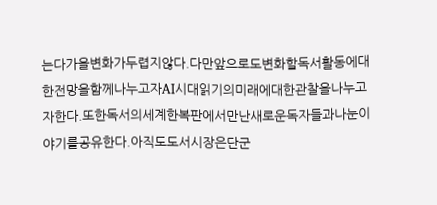는다가올변화가두렵지않다.다만앞으로도변화할독서활동에대한전망을함께나누고자AI시대읽기의미래에대한관찰을나누고자한다.또한독서의세계한복판에서만난새로운독자들과나눈이야기를공유한다.아직도도서시장은단군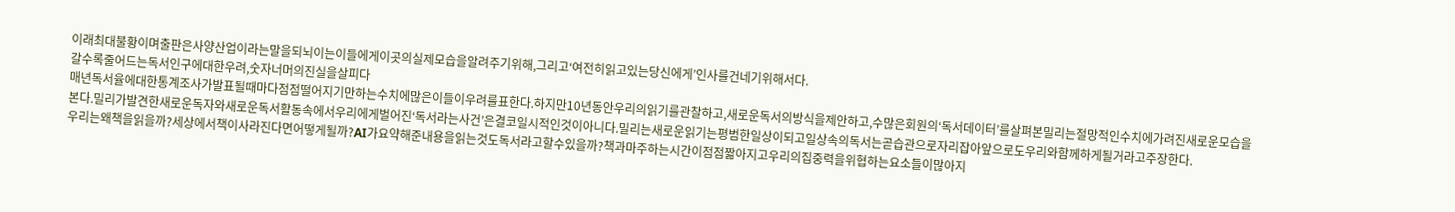이래최대불황이며출판은사양산업이라는말을되뇌이는이들에게이곳의실제모습을알려주기위해,그리고‘여전히읽고있는당신에게’인사를건네기위해서다.
갈수록줄어드는독서인구에대한우려,숫자너머의진실을살피다
매년독서율에대한통계조사가발표될때마다점점떨어지기만하는수치에많은이들이우려를표한다.하지만10년동안우리의읽기를관찰하고,새로운독서의방식을제안하고,수많은회원의‘독서데이터’를살펴본밀리는절망적인수치에가려진새로운모습을본다.밀리가발견한새로운독자와새로운독서활동속에서우리에게벌어진‘독서라는사건’은결코일시적인것이아니다.밀리는새로운읽기는평범한일상이되고일상속의독서는곧습관으로자리잡아앞으로도우리와함께하게될거라고주장한다.
우리는왜책을읽을까?세상에서책이사라진다면어떻게될까?AI가요약해준내용을읽는것도독서라고할수있을까?책과마주하는시간이점점짧아지고우리의집중력을위협하는요소들이많아지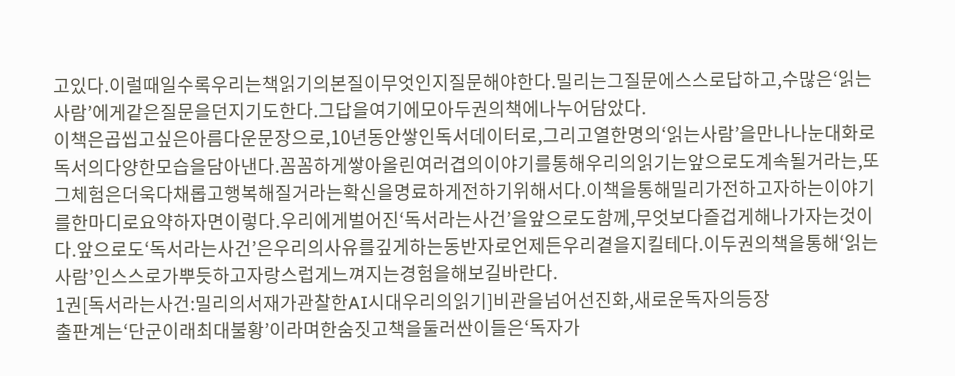고있다.이럴때일수록우리는책읽기의본질이무엇인지질문해야한다.밀리는그질문에스스로답하고,수많은‘읽는사람’에게같은질문을던지기도한다.그답을여기에모아두권의책에나누어담았다.
이책은곱씹고싶은아름다운문장으로,10년동안쌓인독서데이터로,그리고열한명의‘읽는사람’을만나나눈대화로독서의다양한모습을담아낸다.꼼꼼하게쌓아올린여러겹의이야기를통해우리의읽기는앞으로도계속될거라는,또그체험은더욱다채롭고행복해질거라는확신을명료하게전하기위해서다.이책을통해밀리가전하고자하는이야기를한마디로요약하자면이렇다.우리에게벌어진‘독서라는사건’을앞으로도함께,무엇보다즐겁게해나가자는것이다.앞으로도‘독서라는사건’은우리의사유를깊게하는동반자로언제든우리곁을지킬테다.이두권의책을통해‘읽는사람’인스스로가뿌듯하고자랑스럽게느껴지는경험을해보길바란다.
1권[독서라는사건:밀리의서재가관찰한AI시대우리의읽기]비관을넘어선진화,새로운독자의등장
출판계는‘단군이래최대불황’이라며한숨짓고책을둘러싼이들은‘독자가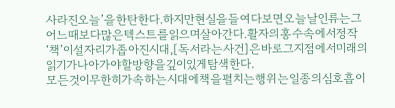사라진오늘’을한탄한다.하지만현실을들여다보면오늘날인류는그어느때보다많은텍스트를읽으며살아간다.활자의홍수속에서정작‘책’이설자리가좁아진시대,[독서라는사건]은바로그지점에서미래의읽기가나아가야할방향을깊이있게탐색한다.
모든것이무한히가속하는시대에책을펼치는행위는일종의심호흡이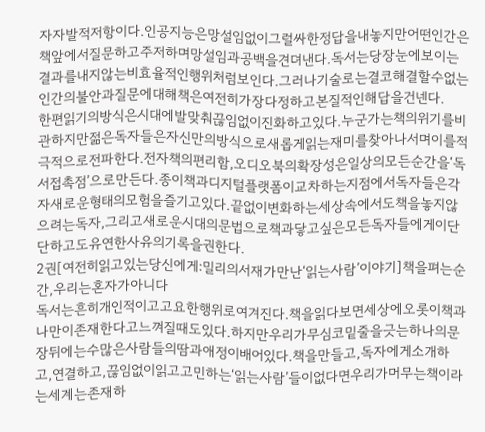자자발적저항이다.인공지능은망설임없이그럴싸한정답을내놓지만어떤인간은책앞에서질문하고주저하며망설임과공백을견뎌낸다.독서는당장눈에보이는결과를내지않는비효율적인행위처럼보인다.그러나기술로는결코해결할수없는인간의불안과질문에대해책은여전히가장다정하고본질적인해답을건넨다.
한편읽기의방식은시대에발맞춰끊임없이진화하고있다.누군가는책의위기를비관하지만젊은독자들은자신만의방식으로새롭게읽는재미를찾아나서며이를적극적으로전파한다.전자책의편리함,오디오북의확장성은일상의모든순간을‘독서접촉점’으로만든다.종이책과디지털플랫폼이교차하는지점에서독자들은각자새로운형태의모험을즐기고있다.끝없이변화하는세상속에서도책을놓지않으려는독자,그리고새로운시대의문법으로책과닿고싶은모든독자들에게이단단하고도유연한사유의기록을권한다.
2권[여전히읽고있는당신에게:밀리의서재가만난‘읽는사람’이야기]책을펴는순간,우리는혼자가아니다
독서는흔히개인적이고고요한행위로여겨진다.책을읽다보면세상에오롯이책과나만이존재한다고느껴질때도있다.하지만우리가무심코밑줄을긋는하나의문장뒤에는수많은사람들의땀과애정이배어있다.책을만들고,독자에게소개하고,연결하고,끊임없이읽고고민하는‘읽는사람’들이없다면우리가머무는책이라는세계는존재하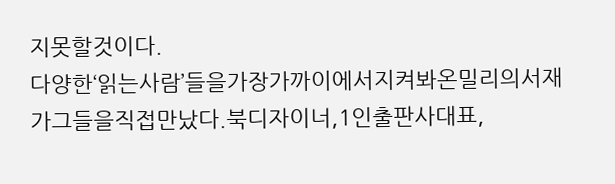지못할것이다.
다양한‘읽는사람’들을가장가까이에서지켜봐온밀리의서재가그들을직접만났다.북디자이너,1인출판사대표,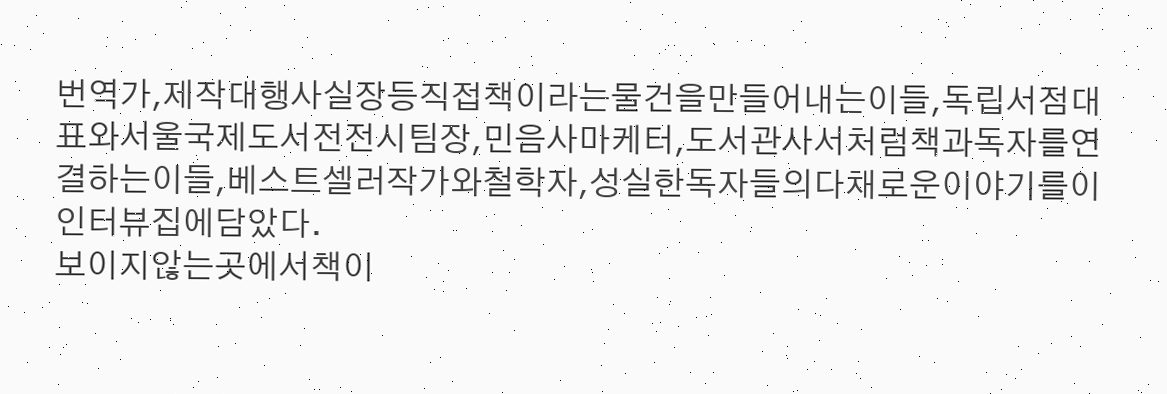번역가,제작대행사실장등직접책이라는물건을만들어내는이들,독립서점대표와서울국제도서전전시팀장,민음사마케터,도서관사서처럼책과독자를연결하는이들,베스트셀러작가와철학자,성실한독자들의다채로운이야기를이인터뷰집에담았다.
보이지않는곳에서책이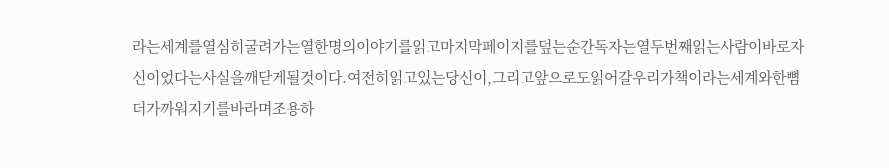라는세계를열심히굴려가는열한명의이야기를읽고마지막페이지를덮는순간독자는열두번째읽는사람이바로자신이었다는사실을깨닫게될것이다.여전히읽고있는당신이,그리고앞으로도읽어갈우리가책이라는세계와한뼘더가까워지기를바라며조용하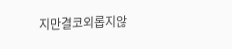지만결코외롭지않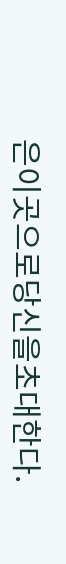은이곳으로당신을초대한다.